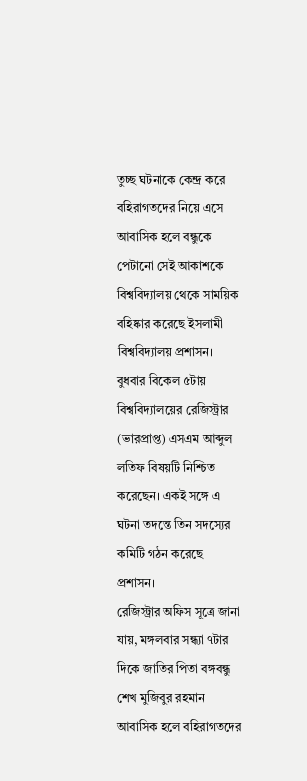তুচ্ছ ঘটনাকে কেন্দ্র করে বহিরাগতদের নিয়ে এসে আবাসিক হলে বন্ধুকে পেটানো সেই আকাশকে বিশ্ববিদ্যালয় থেকে সাময়িক বহিষ্কার করেছে ইসলামী বিশ্ববিদ্যালয় প্রশাসন।
বুধবার বিকেল ৫টায় বিশ্ববিদ্যালয়ের রেজিস্ট্রার (ভারপ্রাপ্ত) এসএম আব্দুল লতিফ বিষয়টি নিশ্চিত করেছেন। একই সঙ্গে এ ঘটনা তদন্তে তিন সদস্যের কমিটি গঠন করেছে প্রশাসন।
রেজিস্ট্রার অফিস সূত্রে জানা যায়, মঙ্গলবার সন্ধ্যা ৭টার দিকে জাতির পিতা বঙ্গবন্ধু শেখ মুজিবুর রহমান আবাসিক হলে বহিরাগতদের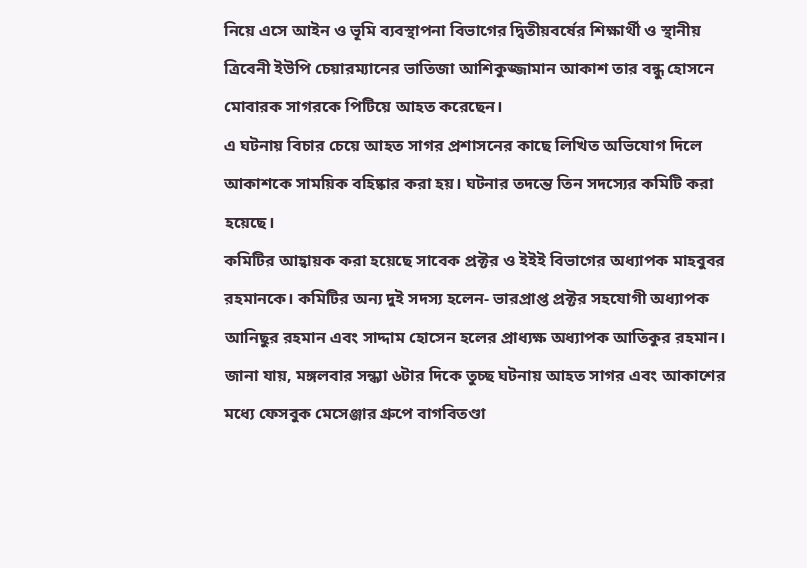নিয়ে এসে আইন ও ভূমি ব্যবস্থাপনা বিভাগের দ্বিতীয়বর্ষের শিক্ষার্থী ও স্থানীয় ত্রিবেনী ইউপি চেয়ারম্যানের ভাতিজা আশিকুজ্জামান আকাশ তার বন্ধু হোসনে মোবারক সাগরকে পিটিয়ে আহত করেছেন।
এ ঘটনায় বিচার চেয়ে আহত সাগর প্রশাসনের কাছে লিখিত অভিযোগ দিলে আকাশকে সাময়িক বহিষ্কার করা হয়। ঘটনার তদন্তে তিন সদস্যের কমিটি করা হয়েছে।
কমিটির আহ্বায়ক করা হয়েছে সাবেক প্রক্টর ও ইইই বিভাগের অধ্যাপক মাহবুবর রহমানকে। কমিটির অন্য দুই সদস্য হলেন- ভারপ্রাপ্ত প্রক্টর সহযোগী অধ্যাপক আনিছুর রহমান এবং সাদ্দাম হোসেন হলের প্রাধ্যক্ষ অধ্যাপক আতিকুর রহমান।
জানা যায়, মঙ্গলবার সন্ধ্যা ৬টার দিকে তুচ্ছ ঘটনায় আহত সাগর এবং আকাশের মধ্যে ফেসবুক মেসেঞ্জার গ্রুপে বাগবিতণ্ডা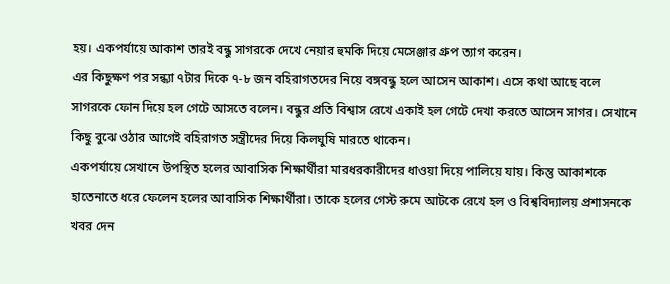হয়। একপর্যায়ে আকাশ তারই বন্ধু সাগরকে দেখে নেয়ার হুমকি দিয়ে মেসেঞ্জার গ্রুপ ত্যাগ করেন।
এর কিছুক্ষণ পর সন্ধ্যা ৭টার দিকে ৭-৮ জন বহিরাগতদের নিয়ে বঙ্গবন্ধু হলে আসেন আকাশ। এসে কথা আছে বলে সাগরকে ফোন দিয়ে হল গেটে আসতে বলেন। বন্ধুর প্রতি বিশ্বাস রেখে একাই হল গেটে দেখা করতে আসেন সাগর। সেখানে কিছু বুঝে ওঠার আগেই বহিরাগত সন্ত্রীদের দিয়ে কিলঘুষি মারতে থাকেন।
একপর্যায়ে সেখানে উপস্থিত হলের আবাসিক শিক্ষার্থীরা মারধরকারীদের ধাওয়া দিয়ে পালিয়ে যায়। কিন্তু আকাশকে হাতেনাতে ধরে ফেলেন হলের আবাসিক শিক্ষার্থীরা। তাকে হলের গেস্ট রুমে আটকে রেখে হল ও বিশ্ববিদ্যালয় প্রশাসনকে খবর দেন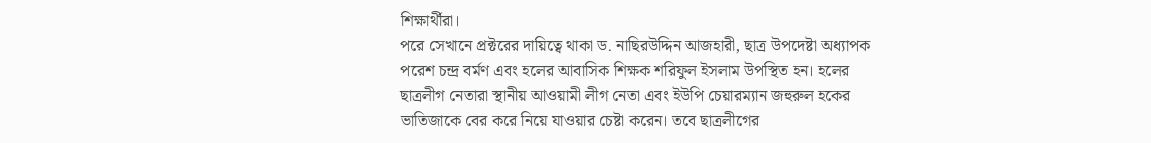শিক্ষার্থীরা।
পরে সেখানে প্রক্টরের দায়িত্বে থাকা ড. নাছিরউদ্দিন আজহারী, ছাত্র উপদেষ্টা অধ্যাপক পরেশ চন্দ্র বর্মণ এবং হলের আবাসিক শিক্ষক শরিফুল ইসলাম উপস্থিত হন। হলের ছাত্রলীগ নেতারা স্থানীয় আওয়ামী লীগ নেতা এবং ইউপি চেয়ারম্যান জহুরুল হকের ভাতিজাকে বের করে নিয়ে যাওয়ার চেষ্টা করেন। তবে ছাত্রলীগের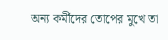অন্য কর্মীদের তোপের মুখে তা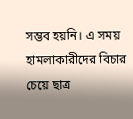সম্ভব হয়নি। এ সময় হামলাকারীদের বিচার চেয়ে ছাত্র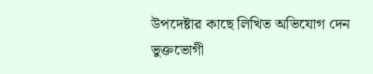উপদেষ্টার কাছে লিখিত অভিযোগ দেন ভুক্তভোগী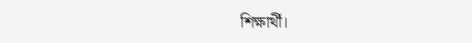শিক্ষার্থী।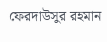ফেরদাউসুর রহমান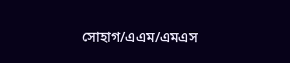সোহাগ/এএম/এমএস